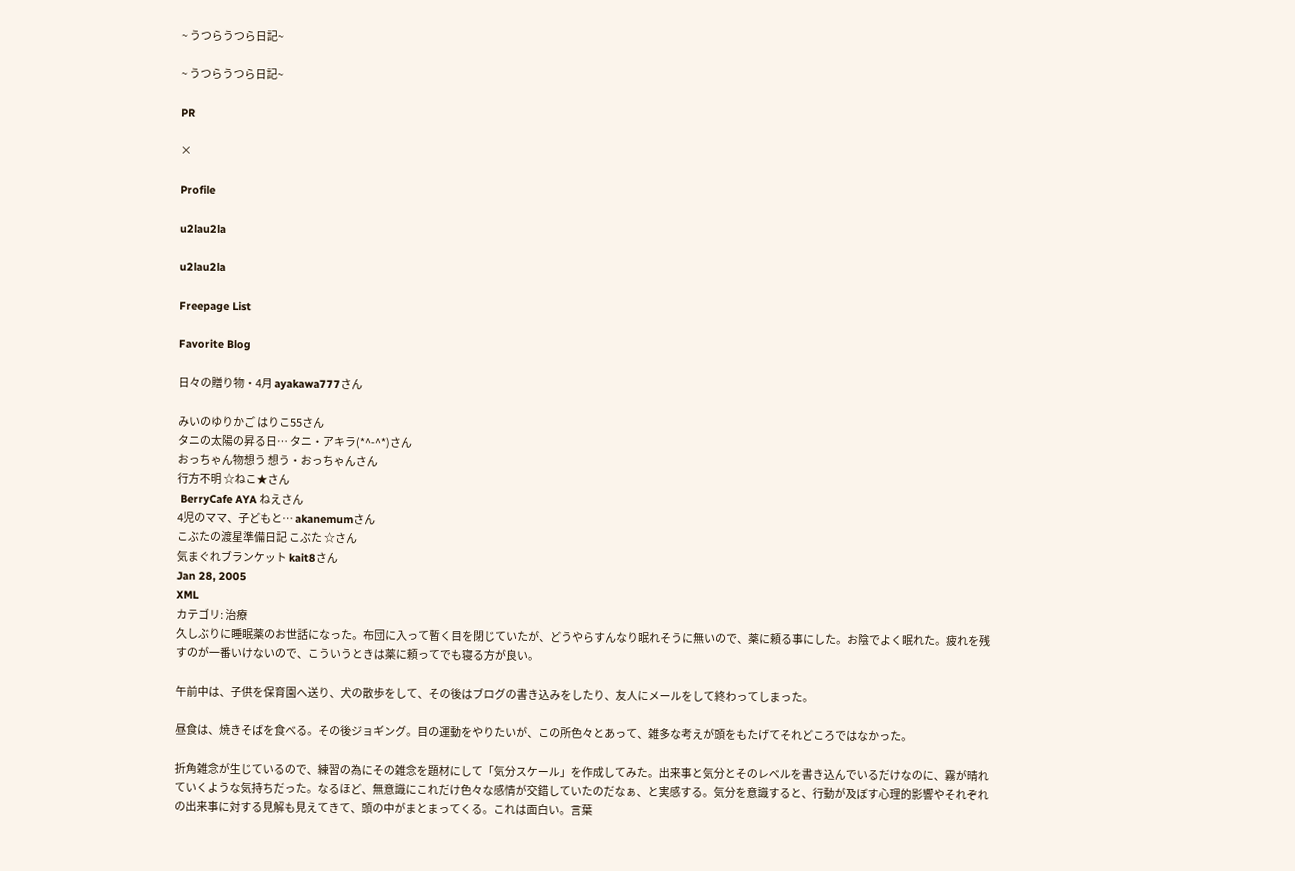~ うつらうつら日記~

~ うつらうつら日記~

PR

×

Profile

u2lau2la

u2lau2la

Freepage List

Favorite Blog

日々の贈り物・4月 ayakawa777さん

みいのゆりかご はりこ55さん
タニの太陽の昇る日… タニ・アキラ(*^-^*)さん
おっちゃん物想う 想う・おっちゃんさん
行方不明 ☆ねこ★さん
 BerryCafe AYA ねえさん
4児のママ、子どもと… akanemumさん
こぶたの渡星準備日記 こぶた ☆さん
気まぐれブランケット kait8さん
Jan 28, 2005
XML
カテゴリ: 治療
久しぶりに睡眠薬のお世話になった。布団に入って暫く目を閉じていたが、どうやらすんなり眠れそうに無いので、薬に頼る事にした。お陰でよく眠れた。疲れを残すのが一番いけないので、こういうときは薬に頼ってでも寝る方が良い。

午前中は、子供を保育園へ送り、犬の散歩をして、その後はブログの書き込みをしたり、友人にメールをして終わってしまった。

昼食は、焼きそばを食べる。その後ジョギング。目の運動をやりたいが、この所色々とあって、雑多な考えが頭をもたげてそれどころではなかった。

折角雑念が生じているので、練習の為にその雑念を題材にして「気分スケール」を作成してみた。出来事と気分とそのレベルを書き込んでいるだけなのに、霧が晴れていくような気持ちだった。なるほど、無意識にこれだけ色々な感情が交錯していたのだなぁ、と実感する。気分を意識すると、行動が及ぼす心理的影響やそれぞれの出来事に対する見解も見えてきて、頭の中がまとまってくる。これは面白い。言葉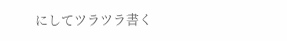にしてツラツラ書く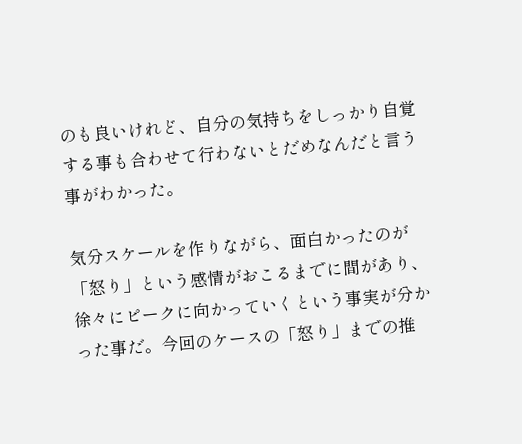のも良いけれど、自分の気持ちをしっかり自覚する事も合わせて行わないとだめなんだと言う事がわかった。

気分スケールを作りながら、面白かったのが「怒り」という感情がおこるまでに間があり、徐々にピークに向かっていくという事実が分かった事だ。今回のケースの「怒り」までの推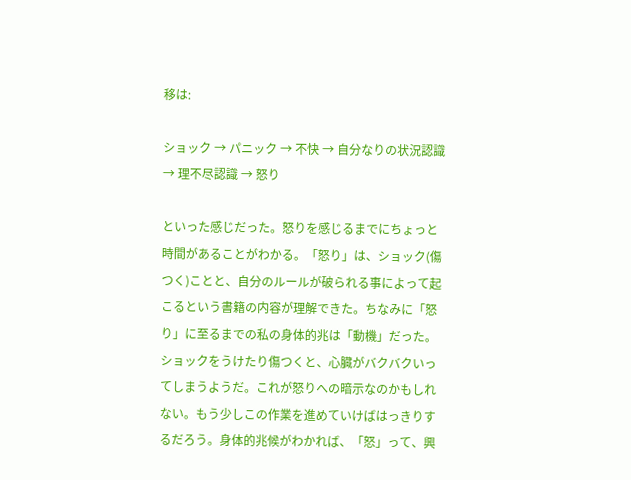移は:

ショック → パニック → 不快 → 自分なりの状況認識 → 理不尽認識 → 怒り

といった感じだった。怒りを感じるまでにちょっと時間があることがわかる。「怒り」は、ショック(傷つく)ことと、自分のルールが破られる事によって起こるという書籍の内容が理解できた。ちなみに「怒り」に至るまでの私の身体的兆は「動機」だった。ショックをうけたり傷つくと、心臓がバクバクいってしまうようだ。これが怒りへの暗示なのかもしれない。もう少しこの作業を進めていけばはっきりするだろう。身体的兆候がわかれば、「怒」って、興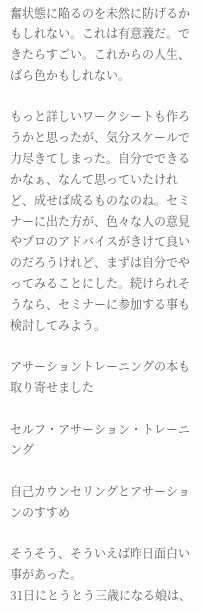奮状態に陥るのを未然に防げるかもしれない。これは有意義だ。できたらすごい。これからの人生、ばら色かもしれない。

もっと詳しいワークシートも作ろうかと思ったが、気分スケールで力尽きてしまった。自分でできるかなぁ、なんて思っていたけれど、成せば成るものなのね。セミナーに出た方が、色々な人の意見やプロのアドバイスがきけて良いのだろうけれど、まずは自分でやってみることにした。続けられそうなら、セミナーに参加する事も検討してみよう。

アサーショントレーニングの本も取り寄せました

セルフ・アサーション・トレーニング

自己カウンセリングとアサーションのすすめ

そうそう、そういえば昨日面白い事があった。
31日にとうとう三歳になる娘は、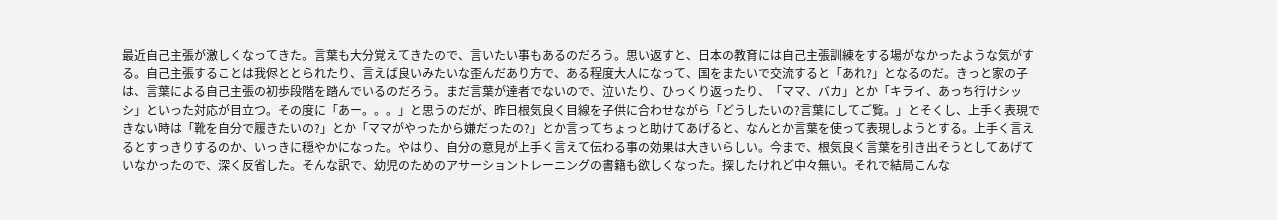最近自己主張が激しくなってきた。言葉も大分覚えてきたので、言いたい事もあるのだろう。思い返すと、日本の教育には自己主張訓練をする場がなかったような気がする。自己主張することは我侭ととられたり、言えば良いみたいな歪んだあり方で、ある程度大人になって、国をまたいで交流すると「あれ?」となるのだ。きっと家の子は、言葉による自己主張の初歩段階を踏んでいるのだろう。まだ言葉が達者でないので、泣いたり、ひっくり返ったり、「ママ、バカ」とか「キライ、あっち行けシッシ」といった対応が目立つ。その度に「あー。。。」と思うのだが、昨日根気良く目線を子供に合わせながら「どうしたいの?言葉にしてご覧。」とそくし、上手く表現できない時は「靴を自分で履きたいの?」とか「ママがやったから嫌だったの?」とか言ってちょっと助けてあげると、なんとか言葉を使って表現しようとする。上手く言えるとすっきりするのか、いっきに穏やかになった。やはり、自分の意見が上手く言えて伝わる事の効果は大きいらしい。今まで、根気良く言葉を引き出そうとしてあげていなかったので、深く反省した。そんな訳で、幼児のためのアサーショントレーニングの書籍も欲しくなった。探したけれど中々無い。それで結局こんな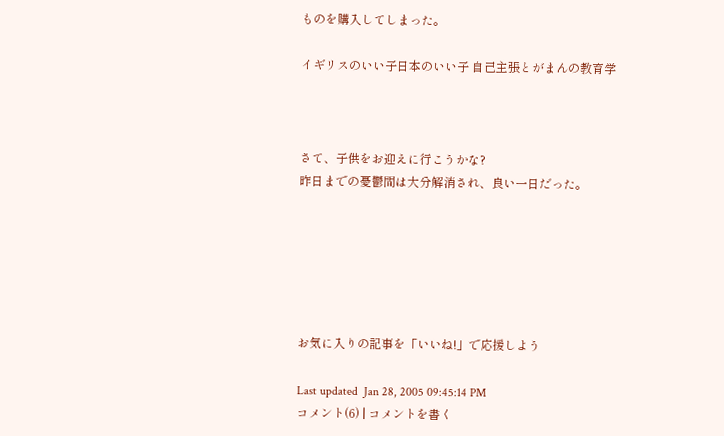ものを購入してしまった。

イギリスのいい子日本のいい子 自己主張とがまんの教育学



さて、子供をお迎えに行こうかな?
昨日までの憂鬱間は大分解消され、良い一日だった。






お気に入りの記事を「いいね!」で応援しよう

Last updated  Jan 28, 2005 09:45:14 PM
コメント(6) | コメントを書く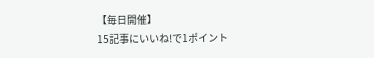【毎日開催】
15記事にいいね!で1ポイント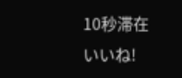10秒滞在
いいね!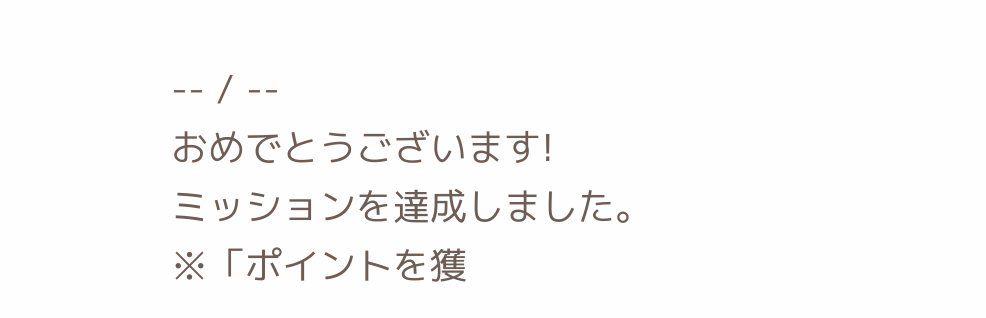-- / --
おめでとうございます!
ミッションを達成しました。
※「ポイントを獲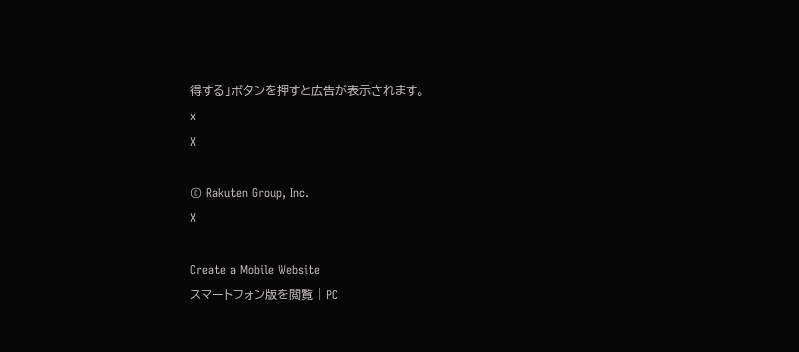得する」ボタンを押すと広告が表示されます。
x
X

© Rakuten Group, Inc.
X

Create a Mobile Website
スマートフォン版を閲覧 | PC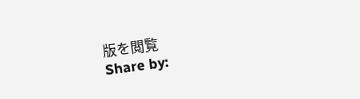版を閲覧
Share by: